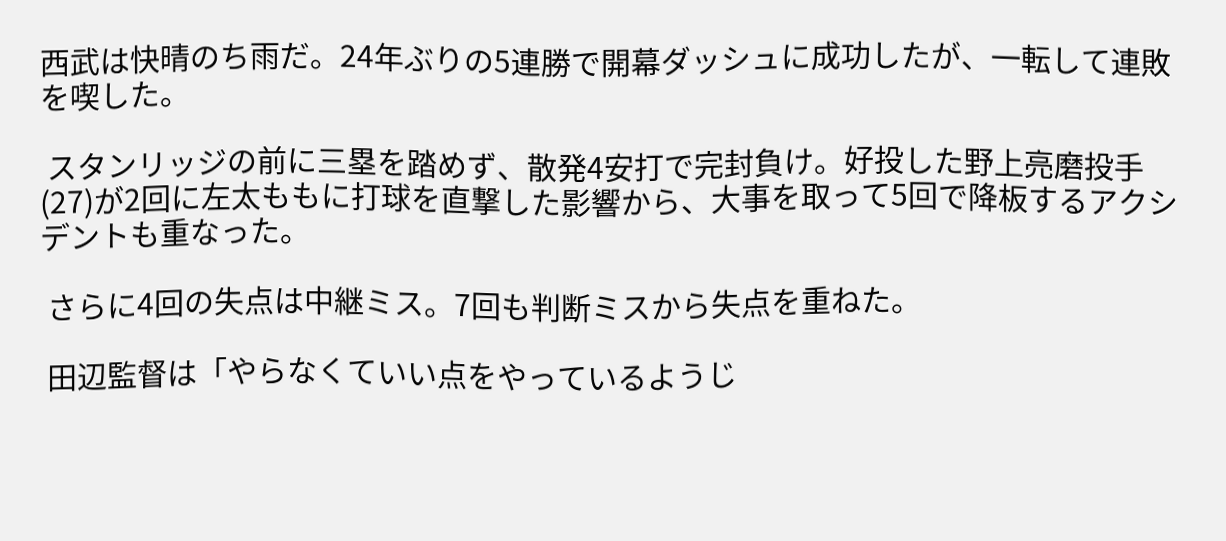西武は快晴のち雨だ。24年ぶりの5連勝で開幕ダッシュに成功したが、一転して連敗を喫した。

 スタンリッジの前に三塁を踏めず、散発4安打で完封負け。好投した野上亮磨投手(27)が2回に左太ももに打球を直撃した影響から、大事を取って5回で降板するアクシデントも重なった。

 さらに4回の失点は中継ミス。7回も判断ミスから失点を重ねた。

 田辺監督は「やらなくていい点をやっているようじ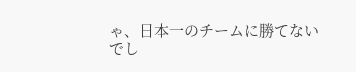ゃ、日本一のチームに勝てないでし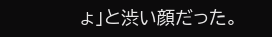ょ」と渋い顔だった。